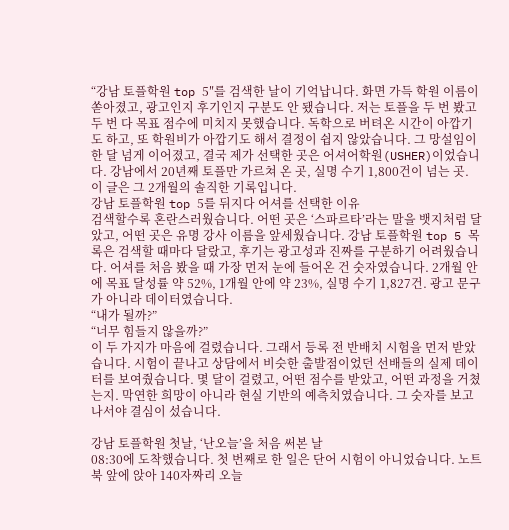“강남 토플학원 top 5″를 검색한 날이 기억납니다. 화면 가득 학원 이름이 쏟아졌고, 광고인지 후기인지 구분도 안 됐습니다. 저는 토플을 두 번 봤고 두 번 다 목표 점수에 미치지 못했습니다. 독학으로 버텨온 시간이 아깝기도 하고, 또 학원비가 아깝기도 해서 결정이 쉽지 않았습니다. 그 망설임이 한 달 넘게 이어졌고, 결국 제가 선택한 곳은 어셔어학원(USHER)이었습니다. 강남에서 20년째 토플만 가르쳐 온 곳, 실명 수기 1,800건이 넘는 곳. 이 글은 그 2개월의 솔직한 기록입니다.
강남 토플학원 top 5를 뒤지다 어셔를 선택한 이유
검색할수록 혼란스러웠습니다. 어떤 곳은 ‘스파르타’라는 말을 뱃지처럼 달았고, 어떤 곳은 유명 강사 이름을 앞세웠습니다. 강남 토플학원 top 5 목록은 검색할 때마다 달랐고, 후기는 광고성과 진짜를 구분하기 어려웠습니다. 어셔를 처음 봤을 때 가장 먼저 눈에 들어온 건 숫자였습니다. 2개월 안에 목표 달성률 약 52%, 1개월 안에 약 23%, 실명 수기 1,827건. 광고 문구가 아니라 데이터였습니다.
“내가 될까?”
“너무 힘들지 않을까?”
이 두 가지가 마음에 걸렸습니다. 그래서 등록 전 반배치 시험을 먼저 받았습니다. 시험이 끝나고 상담에서 비슷한 출발점이었던 선배들의 실제 데이터를 보여줬습니다. 몇 달이 걸렸고, 어떤 점수를 받았고, 어떤 과정을 거쳤는지. 막연한 희망이 아니라 현실 기반의 예측치였습니다. 그 숫자를 보고 나서야 결심이 섰습니다.

강남 토플학원 첫날, ‘난오늘’을 처음 써본 날
08:30에 도착했습니다. 첫 번째로 한 일은 단어 시험이 아니었습니다. 노트북 앞에 앉아 140자짜리 오늘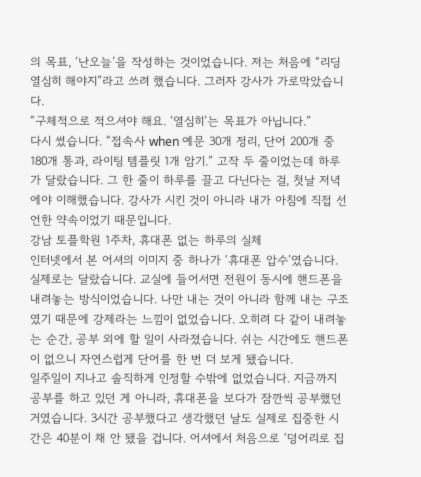의 목표, ‘난오늘’을 작성하는 것이었습니다. 저는 처음에 “리딩 열심히 해야지”라고 쓰려 했습니다. 그러자 강사가 가로막았습니다.
“구체적으로 적으셔야 해요. ‘열심히’는 목표가 아닙니다.”
다시 썼습니다. “접속사 when 예문 30개 정리, 단어 200개 중 180개 통과, 라이팅 템플릿 1개 암기.” 고작 두 줄이었는데 하루가 달랐습니다. 그 한 줄이 하루를 끌고 다닌다는 걸, 첫날 저녁에야 이해했습니다. 강사가 시킨 것이 아니라 내가 아침에 직접 선언한 약속이었기 때문입니다.
강남 토플학원 1주차, 휴대폰 없는 하루의 실체
인터넷에서 본 어셔의 이미지 중 하나가 ‘휴대폰 압수’였습니다. 실제로는 달랐습니다. 교실에 들어서면 전원이 동시에 핸드폰을 내려놓는 방식이었습니다. 나만 내는 것이 아니라 함께 내는 구조였기 때문에 강제라는 느낌이 없었습니다. 오히려 다 같이 내려놓는 순간, 공부 외에 할 일이 사라졌습니다. 쉬는 시간에도 핸드폰이 없으니 자연스럽게 단어를 한 번 더 보게 됐습니다.
일주일이 지나고 솔직하게 인정할 수밖에 없었습니다. 지금까지 공부를 하고 있던 게 아니라, 휴대폰을 보다가 잠깐씩 공부했던 거였습니다. 3시간 공부했다고 생각했던 날도 실제로 집중한 시간은 40분이 채 안 됐을 겁니다. 어셔에서 처음으로 ‘덩어리로 집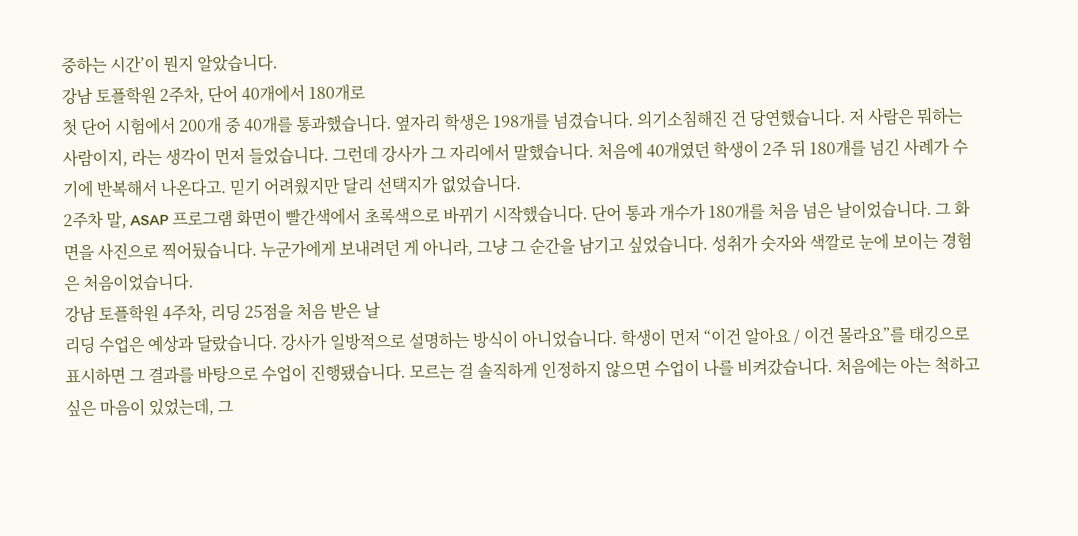중하는 시간’이 뭔지 알았습니다.
강남 토플학원 2주차, 단어 40개에서 180개로
첫 단어 시험에서 200개 중 40개를 통과했습니다. 옆자리 학생은 198개를 넘겼습니다. 의기소침해진 건 당연했습니다. 저 사람은 뭐하는 사람이지, 라는 생각이 먼저 들었습니다. 그런데 강사가 그 자리에서 말했습니다. 처음에 40개였던 학생이 2주 뒤 180개를 넘긴 사례가 수기에 반복해서 나온다고. 믿기 어려웠지만 달리 선택지가 없었습니다.
2주차 말, ASAP 프로그램 화면이 빨간색에서 초록색으로 바뀌기 시작했습니다. 단어 통과 개수가 180개를 처음 넘은 날이었습니다. 그 화면을 사진으로 찍어뒀습니다. 누군가에게 보내려던 게 아니라, 그냥 그 순간을 남기고 싶었습니다. 성취가 숫자와 색깔로 눈에 보이는 경험은 처음이었습니다.
강남 토플학원 4주차, 리딩 25점을 처음 받은 날
리딩 수업은 예상과 달랐습니다. 강사가 일방적으로 설명하는 방식이 아니었습니다. 학생이 먼저 “이건 알아요 / 이건 몰라요”를 태깅으로 표시하면 그 결과를 바탕으로 수업이 진행됐습니다. 모르는 걸 솔직하게 인정하지 않으면 수업이 나를 비켜갔습니다. 처음에는 아는 척하고 싶은 마음이 있었는데, 그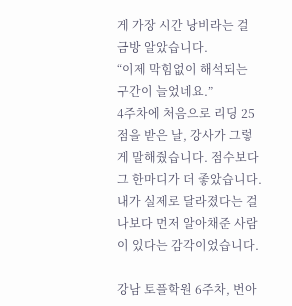게 가장 시간 낭비라는 걸 금방 알았습니다.
“이제 막힘없이 해석되는 구간이 늘었네요.”
4주차에 처음으로 리딩 25점을 받은 날, 강사가 그렇게 말해줬습니다. 점수보다 그 한마디가 더 좋았습니다. 내가 실제로 달라졌다는 걸 나보다 먼저 알아채준 사람이 있다는 감각이었습니다.

강남 토플학원 6주차, 번아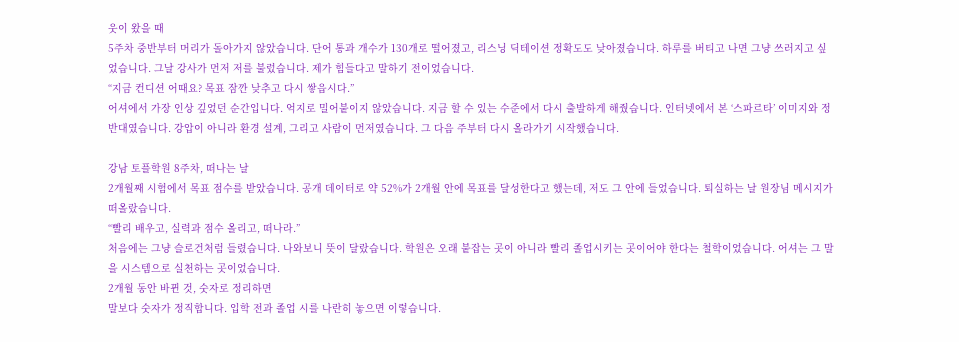웃이 왔을 때
5주차 중반부터 머리가 돌아가지 않았습니다. 단어 통과 개수가 130개로 떨어졌고, 리스닝 딕테이션 정확도도 낮아졌습니다. 하루를 버티고 나면 그냥 쓰러지고 싶었습니다. 그날 강사가 먼저 저를 불렀습니다. 제가 힘들다고 말하기 전이었습니다.
“지금 컨디션 어때요? 목표 잠깐 낮추고 다시 쌓읍시다.”
어셔에서 가장 인상 깊었던 순간입니다. 억지로 밀어붙이지 않았습니다. 지금 할 수 있는 수준에서 다시 출발하게 해줬습니다. 인터넷에서 본 ‘스파르타’ 이미지와 정반대였습니다. 강압이 아니라 환경 설계, 그리고 사람이 먼저였습니다. 그 다음 주부터 다시 올라가기 시작했습니다.

강남 토플학원 8주차, 떠나는 날
2개월째 시험에서 목표 점수를 받았습니다. 공개 데이터로 약 52%가 2개월 안에 목표를 달성한다고 했는데, 저도 그 안에 들었습니다. 퇴실하는 날 원장님 메시지가 떠올랐습니다.
“빨리 배우고, 실력과 점수 올리고, 떠나라.”
처음에는 그냥 슬로건처럼 들렸습니다. 나와보니 뜻이 달랐습니다. 학원은 오래 붙잡는 곳이 아니라 빨리 졸업시키는 곳이어야 한다는 철학이었습니다. 어셔는 그 말을 시스템으로 실천하는 곳이었습니다.
2개월 동안 바뀐 것, 숫자로 정리하면
말보다 숫자가 정직합니다. 입학 전과 졸업 시를 나란히 놓으면 이렇습니다.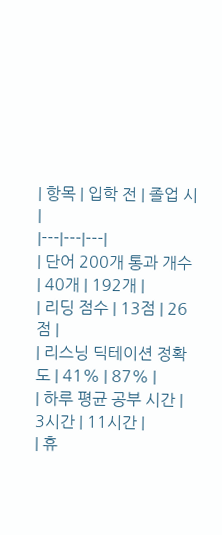| 항목 | 입학 전 | 졸업 시 |
|---|---|---|
| 단어 200개 통과 개수 | 40개 | 192개 |
| 리딩 점수 | 13점 | 26점 |
| 리스닝 딕테이션 정확도 | 41% | 87% |
| 하루 평균 공부 시간 | 3시간 | 11시간 |
| 휴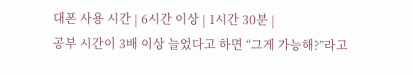대폰 사용 시간 | 6시간 이상 | 1시간 30분 |
공부 시간이 3배 이상 늘었다고 하면 “그게 가능해?”라고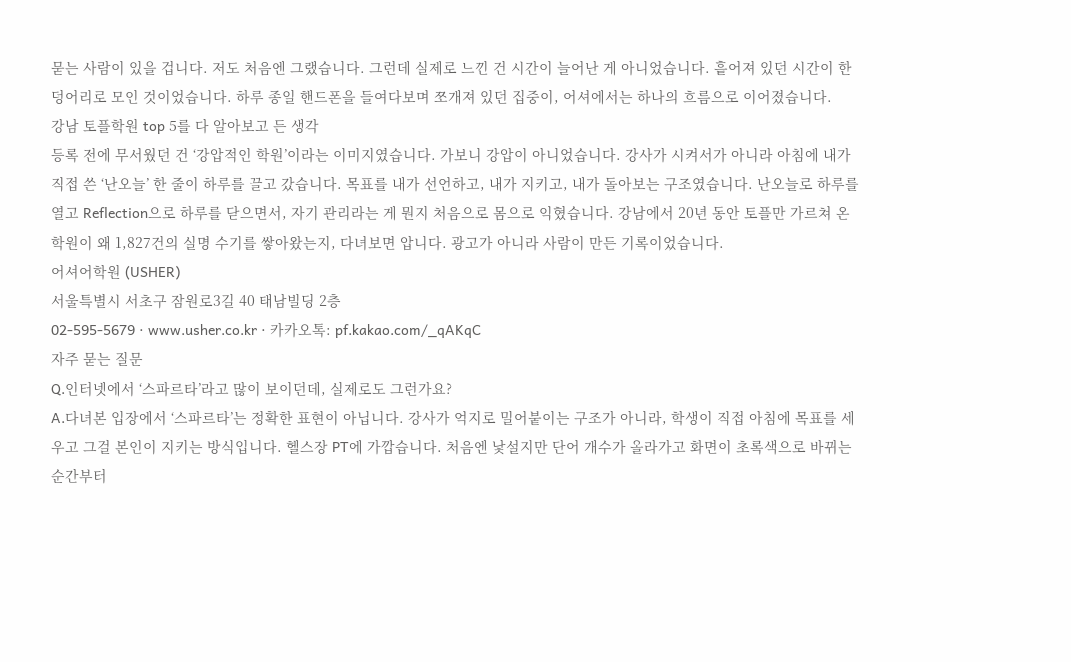묻는 사람이 있을 겁니다. 저도 처음엔 그랬습니다. 그런데 실제로 느낀 건 시간이 늘어난 게 아니었습니다. 흩어져 있던 시간이 한 덩어리로 모인 것이었습니다. 하루 종일 핸드폰을 들여다보며 쪼개져 있던 집중이, 어셔에서는 하나의 흐름으로 이어졌습니다.
강남 토플학원 top 5를 다 알아보고 든 생각
등록 전에 무서웠던 건 ‘강압적인 학원’이라는 이미지였습니다. 가보니 강압이 아니었습니다. 강사가 시켜서가 아니라 아침에 내가 직접 쓴 ‘난오늘’ 한 줄이 하루를 끌고 갔습니다. 목표를 내가 선언하고, 내가 지키고, 내가 돌아보는 구조였습니다. 난오늘로 하루를 열고 Reflection으로 하루를 닫으면서, 자기 관리라는 게 뭔지 처음으로 몸으로 익혔습니다. 강남에서 20년 동안 토플만 가르쳐 온 학원이 왜 1,827건의 실명 수기를 쌓아왔는지, 다녀보면 압니다. 광고가 아니라 사람이 만든 기록이었습니다.
어셔어학원 (USHER)
서울특별시 서초구 잠원로3길 40 태남빌딩 2층
02-595-5679 · www.usher.co.kr · 카카오톡: pf.kakao.com/_qAKqC
자주 묻는 질문
Q.인터넷에서 ‘스파르타’라고 많이 보이던데, 실제로도 그런가요?
A.다녀본 입장에서 ‘스파르타’는 정확한 표현이 아닙니다. 강사가 억지로 밀어붙이는 구조가 아니라, 학생이 직접 아침에 목표를 세우고 그걸 본인이 지키는 방식입니다. 헬스장 PT에 가깝습니다. 처음엔 낯설지만 단어 개수가 올라가고 화면이 초록색으로 바뀌는 순간부터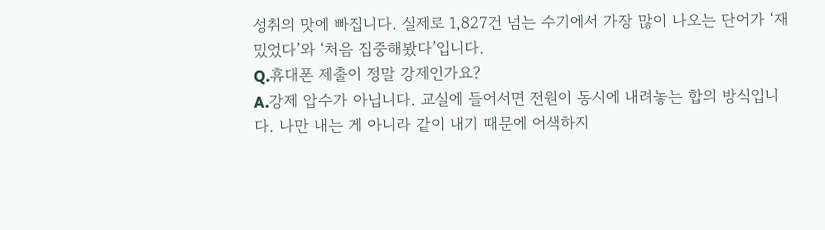성취의 맛에 빠집니다. 실제로 1,827건 넘는 수기에서 가장 많이 나오는 단어가 ‘재밌었다’와 ‘처음 집중해봤다’입니다.
Q.휴대폰 제출이 정말 강제인가요?
A.강제 압수가 아닙니다. 교실에 들어서면 전원이 동시에 내려놓는 합의 방식입니다. 나만 내는 게 아니라 같이 내기 때문에 어색하지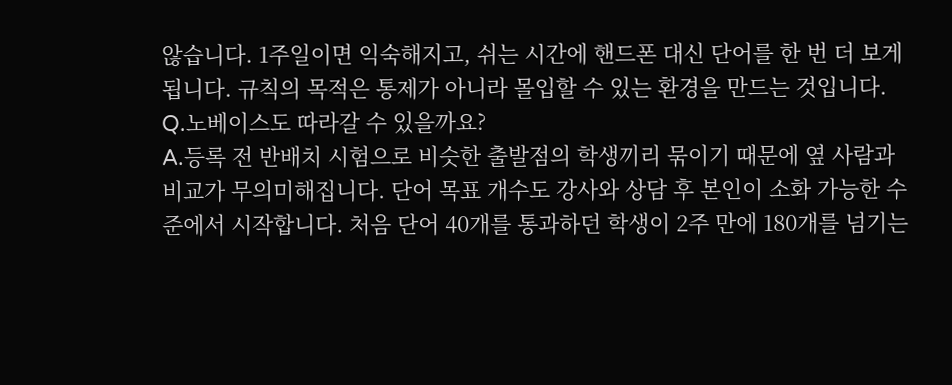않습니다. 1주일이면 익숙해지고, 쉬는 시간에 핸드폰 대신 단어를 한 번 더 보게 됩니다. 규칙의 목적은 통제가 아니라 몰입할 수 있는 환경을 만드는 것입니다.
Q.노베이스도 따라갈 수 있을까요?
A.등록 전 반배치 시험으로 비슷한 출발점의 학생끼리 묶이기 때문에 옆 사람과 비교가 무의미해집니다. 단어 목표 개수도 강사와 상담 후 본인이 소화 가능한 수준에서 시작합니다. 처음 단어 40개를 통과하던 학생이 2주 만에 180개를 넘기는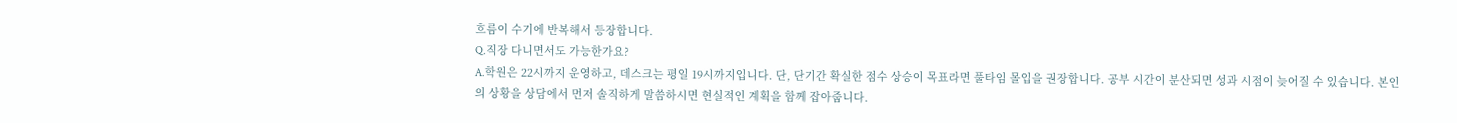흐름이 수기에 반복해서 등장합니다.
Q.직장 다니면서도 가능한가요?
A.학원은 22시까지 운영하고, 데스크는 평일 19시까지입니다. 단, 단기간 확실한 점수 상승이 목표라면 풀타임 몰입을 권장합니다. 공부 시간이 분산되면 성과 시점이 늦어질 수 있습니다. 본인의 상황을 상담에서 먼저 솔직하게 말씀하시면 현실적인 계획을 함께 잡아줍니다.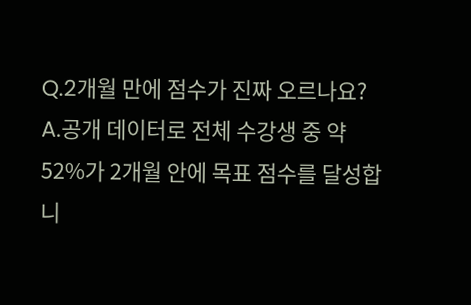Q.2개월 만에 점수가 진짜 오르나요?
A.공개 데이터로 전체 수강생 중 약 52%가 2개월 안에 목표 점수를 달성합니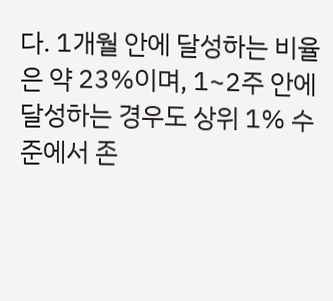다. 1개월 안에 달성하는 비율은 약 23%이며, 1~2주 안에 달성하는 경우도 상위 1% 수준에서 존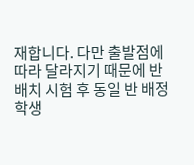재합니다. 다만 출발점에 따라 달라지기 때문에 반배치 시험 후 동일 반 배정 학생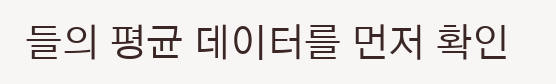들의 평균 데이터를 먼저 확인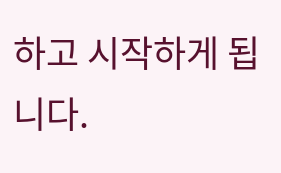하고 시작하게 됩니다.